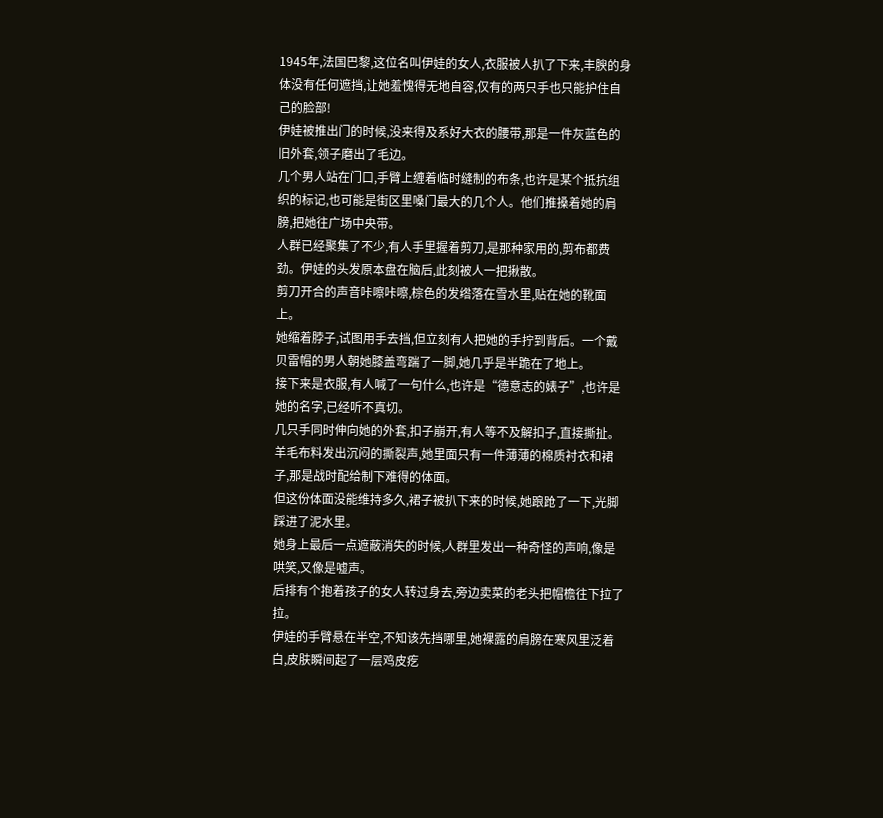1945年,法国巴黎,这位名叫伊娃的女人,衣服被人扒了下来,丰腴的身体没有任何遮挡,让她羞愧得无地自容,仅有的两只手也只能护住自己的脸部!
伊娃被推出门的时候,没来得及系好大衣的腰带,那是一件灰蓝色的旧外套,领子磨出了毛边。
几个男人站在门口,手臂上缠着临时缝制的布条,也许是某个抵抗组织的标记,也可能是街区里嗓门最大的几个人。他们推搡着她的肩膀,把她往广场中央带。
人群已经聚集了不少,有人手里握着剪刀,是那种家用的,剪布都费劲。伊娃的头发原本盘在脑后,此刻被人一把揪散。
剪刀开合的声音咔嚓咔嚓,棕色的发绺落在雪水里,贴在她的靴面上。
她缩着脖子,试图用手去挡,但立刻有人把她的手拧到背后。一个戴贝雷帽的男人朝她膝盖弯踹了一脚,她几乎是半跪在了地上。
接下来是衣服,有人喊了一句什么,也许是“德意志的婊子”,也许是她的名字,已经听不真切。
几只手同时伸向她的外套,扣子崩开,有人等不及解扣子,直接撕扯。
羊毛布料发出沉闷的撕裂声,她里面只有一件薄薄的棉质衬衣和裙子,那是战时配给制下难得的体面。
但这份体面没能维持多久,裙子被扒下来的时候,她踉跄了一下,光脚踩进了泥水里。
她身上最后一点遮蔽消失的时候,人群里发出一种奇怪的声响,像是哄笑,又像是嘘声。
后排有个抱着孩子的女人转过身去,旁边卖菜的老头把帽檐往下拉了拉。
伊娃的手臂悬在半空,不知该先挡哪里,她裸露的肩膀在寒风里泛着白,皮肤瞬间起了一层鸡皮疙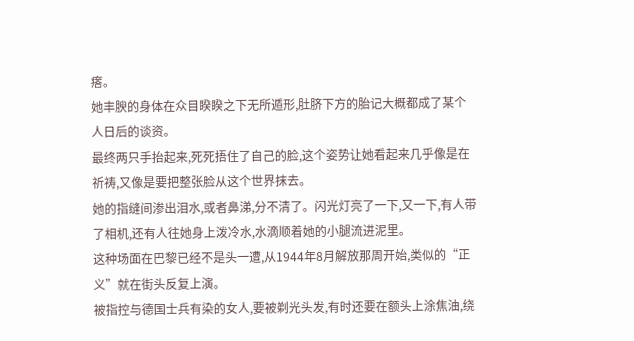瘩。
她丰腴的身体在众目睽睽之下无所遁形,肚脐下方的胎记大概都成了某个人日后的谈资。
最终两只手抬起来,死死捂住了自己的脸,这个姿势让她看起来几乎像是在祈祷,又像是要把整张脸从这个世界抹去。
她的指缝间渗出泪水,或者鼻涕,分不清了。闪光灯亮了一下,又一下,有人带了相机,还有人往她身上泼冷水,水滴顺着她的小腿流进泥里。
这种场面在巴黎已经不是头一遭,从1944年8月解放那周开始,类似的“正义”就在街头反复上演。
被指控与德国士兵有染的女人,要被剃光头发,有时还要在额头上涂焦油,绕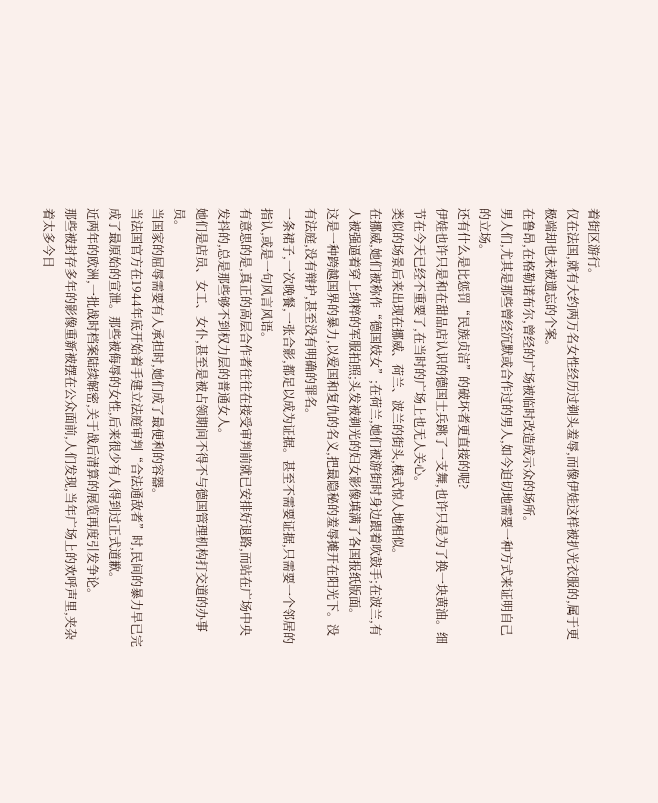着街区游行。
仅在法国,就有大约两万名女性经历过剃头羞辱,而像伊娃这样被扒光衣服的,属于更极端却也未被遗忘的个案。
在鲁昂,在格勒诺布尔,曾经的广场被临时改造成示众的场所。
男人们,尤其是那些曾经沉默或合作过的男人,如今迫切地需要一种方式来证明自己的立场。
还有什么是比惩罚“民族贞洁”的破坏者更直接的呢?
伊娃也许只是和在甜品店认识的德国士兵跳了一支舞,也许只是为了换一块黄油。细节在今天已经不重要了,在当时的广场上也无人关心。
类似的场景后来出现在挪威、荷兰、波兰的街头,模式惊人地相似。
在挪威,她们被称作“德国妓女”;在荷兰,她们被游街时身边跟着吹鼓手;在波兰,有人被强逼着穿上纳粹的军服拍照;头发被剃光的妇女影像填满了各国报纸版面。
这是一种跨越国界的暴力,以爱国和复仇的名义,把最隐秘的羞辱摊开在阳光下。没有法庭,没有辩护,甚至没有明确的罪名。
一条裙子,一次晚餐,一张合影,都足以成为证据。甚至不需要证据,只需要一个邻居的指认,或是一句风言风语。
有意思的是,真正的高层合作者往往在接受审判前就已安排好退路,而站在广场中央发抖的,总是那些够不到权力层的普通女人。
她们是店员、女工、女仆,甚至是被占领期间不得不与德国管理机构打交道的办事员。
当国家的屈辱需要有人承担时,她们成了最便利的容器。
当法国官方在1944年底开始着手建立法庭审判“合法通敌者”时,民间的暴力早已完成了最原始的宣泄。那些被侮辱的女性,后来很少有人得到过正式道歉。
近两年的欧洲,一批战时档案陆续解密,关于战后清算的展览再度引发争论。
那些被封存多年的影像重新被摆在公众面前,人们发现,当年广场上的欢呼声里,夹杂着太多今日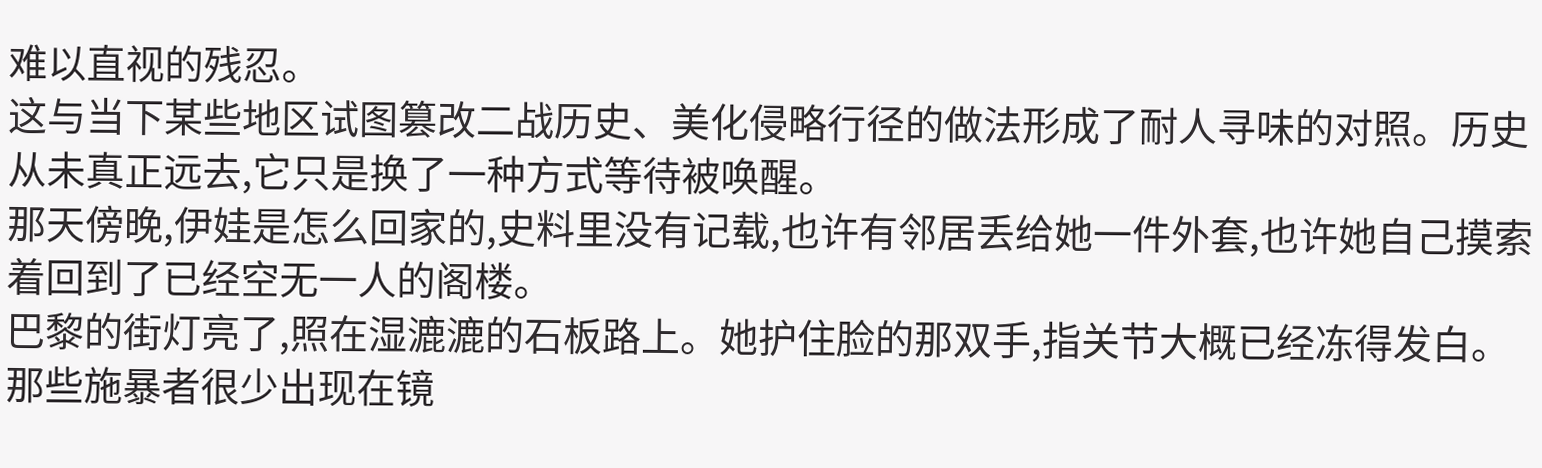难以直视的残忍。
这与当下某些地区试图篡改二战历史、美化侵略行径的做法形成了耐人寻味的对照。历史从未真正远去,它只是换了一种方式等待被唤醒。
那天傍晚,伊娃是怎么回家的,史料里没有记载,也许有邻居丢给她一件外套,也许她自己摸索着回到了已经空无一人的阁楼。
巴黎的街灯亮了,照在湿漉漉的石板路上。她护住脸的那双手,指关节大概已经冻得发白。
那些施暴者很少出现在镜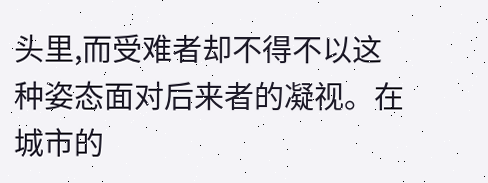头里,而受难者却不得不以这种姿态面对后来者的凝视。在城市的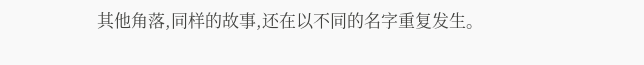其他角落,同样的故事,还在以不同的名字重复发生。